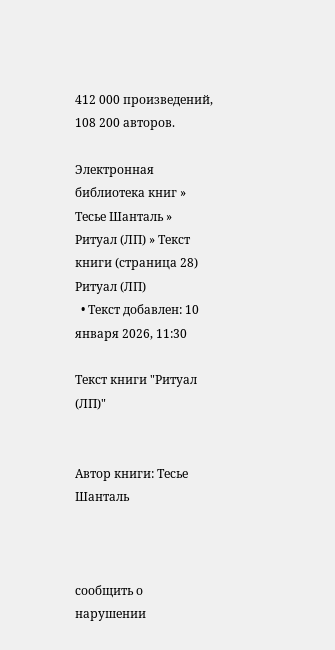412 000 произведений, 108 200 авторов.

Электронная библиотека книг » Тесье Шанталь » Ритуал (ЛП) » Текст книги (страница 28)
Ритуал (ЛП)
  • Текст добавлен: 10 января 2026, 11:30

Текст книги "Ритуал (ЛП)"


Автор книги: Тесье Шанталь



сообщить о нарушении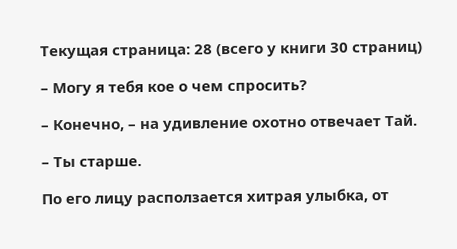Текущая страница: 28 (всего у книги 30 страниц)

– Могу я тебя кое о чем спросить?

– Конечно, – на удивление охотно отвечает Тай.

– Ты старше.

По его лицу расползается хитрая улыбка, от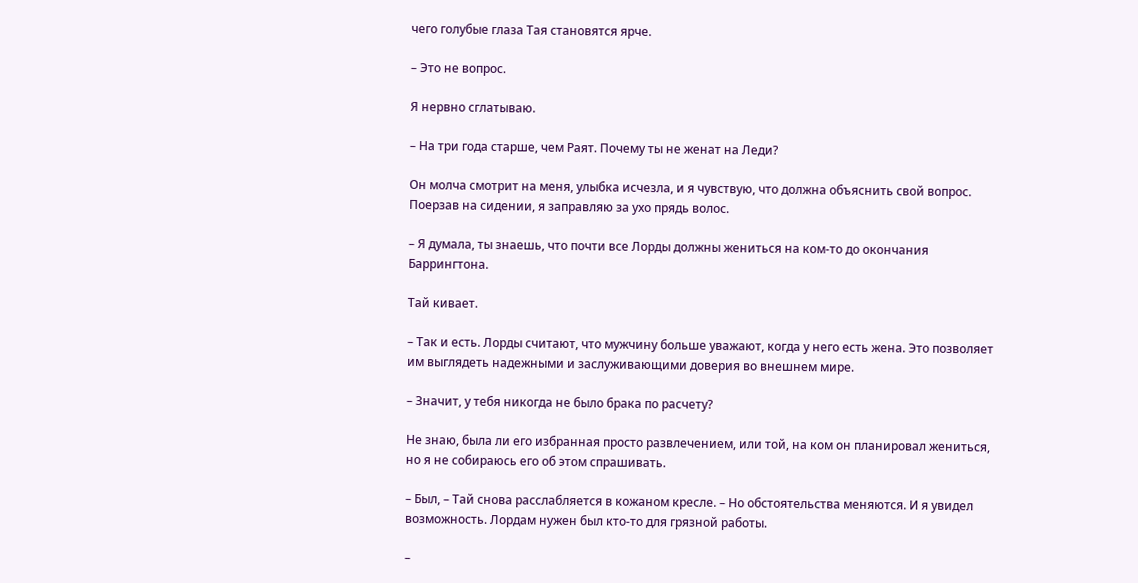чего голубые глаза Тая становятся ярче.

– Это не вопрос.

Я нервно сглатываю.

– На три года старше, чем Раят. Почему ты не женат на Леди?

Он молча смотрит на меня, улыбка исчезла, и я чувствую, что должна объяснить свой вопрос. Поерзав на сидении, я заправляю за ухо прядь волос.

– Я думала, ты знаешь, что почти все Лорды должны жениться на ком-то до окончания Баррингтона.

Тай кивает.

– Так и есть. Лорды считают, что мужчину больше уважают, когда у него есть жена. Это позволяет им выглядеть надежными и заслуживающими доверия во внешнем мире.

– Значит, у тебя никогда не было брака по расчету?

Не знаю, была ли его избранная просто развлечением, или той, на ком он планировал жениться, но я не собираюсь его об этом спрашивать.

– Был, – Тай снова расслабляется в кожаном кресле. – Но обстоятельства меняются. И я увидел возможность. Лордам нужен был кто-то для грязной работы.

–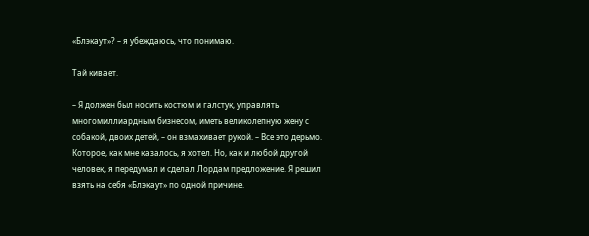«Блэкаут»? – я убеждаюсь, что понимаю.

Тай кивает.

– Я должен был носить костюм и галстук, управлять многомиллиардным бизнесом, иметь великолепную жену с собакой, двоих детей, – он взмахивает рукой. – Все это дерьмо. Которое, как мне казалось, я хотел. Но, как и любой другой человек, я передумал и сделал Лордам предложение. Я решил взять на себя «Блэкаут» по одной причине.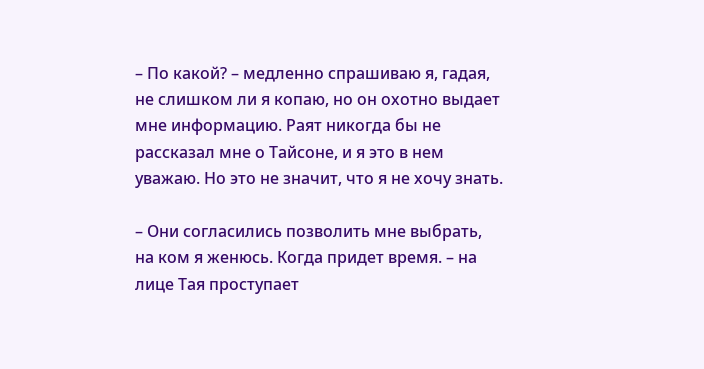– По какой? – медленно спрашиваю я, гадая, не слишком ли я копаю, но он охотно выдает мне информацию. Раят никогда бы не рассказал мне о Тайсоне, и я это в нем уважаю. Но это не значит, что я не хочу знать.

– Они согласились позволить мне выбрать, на ком я женюсь. Когда придет время. – на лице Тая проступает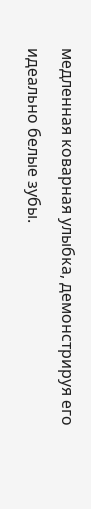медленная коварная улыбка, демонстрируя его идеально белые зубы.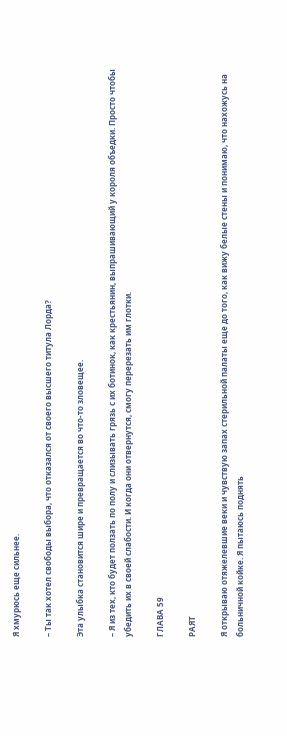Я хмурюсь еще сильнее.

– Ты так хотел свободы выбора, что отказался от своего высшего титула Лорда?

Эта улыбка становится шире и превращается во что-то зловещее.

– Я из тех, кто будет ползать по полу и слизывать грязь с их ботинок, как крестьянин, выпрашивающий у короля объедки. Просто чтобы убедить их в своей слабости. И когда они отвернутся, смогу перерезать им глотки.

ГЛАВА 59

РАЯТ

Я открываю отяжелевшие веки и чувствую запах стерильной палаты еще до того, как вижу белые стены и понимаю, что нахожусь на больничной койке. Я пытаюсь поднять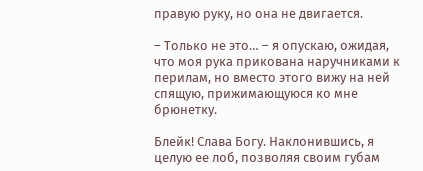правую руку, но она не двигается.

– Только не это… – я опускаю, ожидая, что моя рука прикована наручниками к перилам, но вместо этого вижу на ней спящую, прижимающуюся ко мне брюнетку.

Блейк! Слава Богу. Наклонившись, я целую ее лоб, позволяя своим губам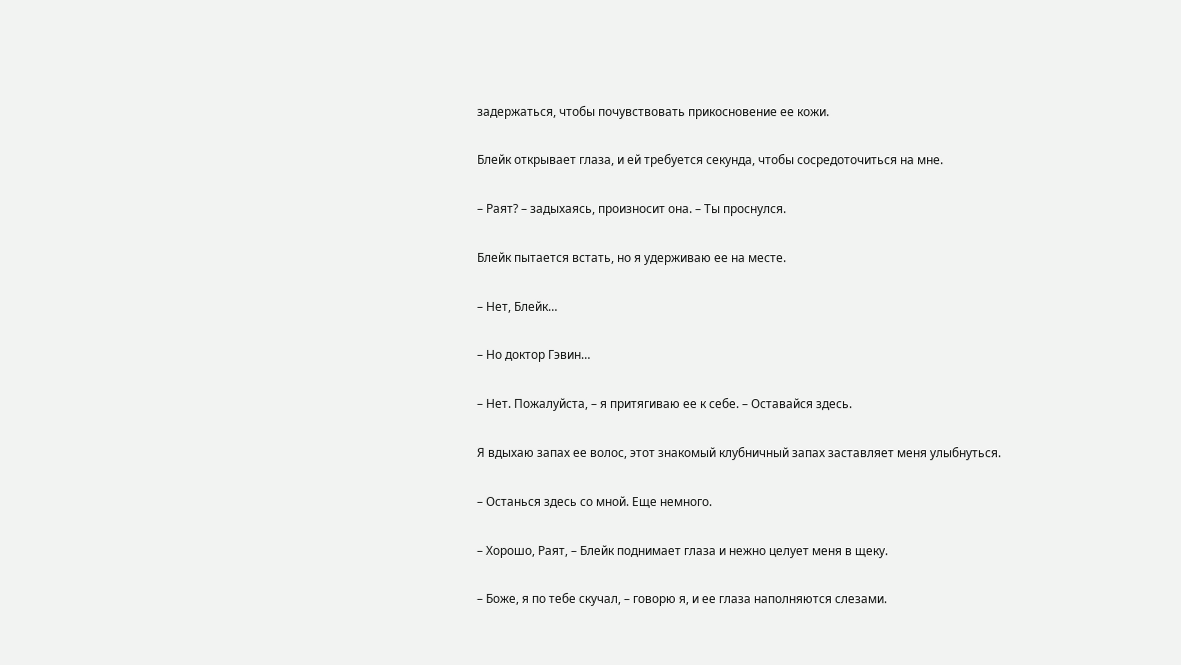задержаться, чтобы почувствовать прикосновение ее кожи.

Блейк открывает глаза, и ей требуется секунда, чтобы сосредоточиться на мне.

– Раят? – задыхаясь, произносит она. – Ты проснулся.

Блейк пытается встать, но я удерживаю ее на месте.

– Нет, Блейк…

– Но доктор Гэвин…

– Нет. Пожалуйста, – я притягиваю ее к себе. – Оставайся здесь.

Я вдыхаю запах ее волос, этот знакомый клубничный запах заставляет меня улыбнуться.

– Останься здесь со мной. Еще немного.

– Хорошо, Раят, – Блейк поднимает глаза и нежно целует меня в щеку.

– Боже, я по тебе скучал, – говорю я, и ее глаза наполняются слезами.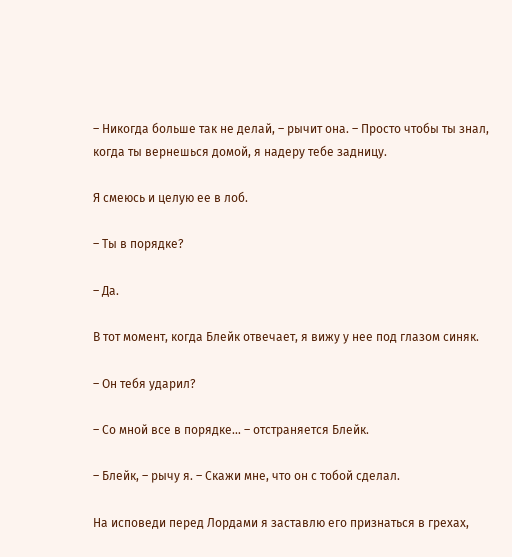– Никогда больше так не делай, – рычит она. – Просто чтобы ты знал, когда ты вернешься домой, я надеру тебе задницу.

Я смеюсь и целую ее в лоб.

– Ты в порядке?

– Да.

В тот момент, когда Блейк отвечает, я вижу у нее под глазом синяк.

– Он тебя ударил?

– Со мной все в порядке… – отстраняется Блейк.

– Блейк, – рычу я. – Скажи мне, что он с тобой сделал.

На исповеди перед Лордами я заставлю его признаться в грехах,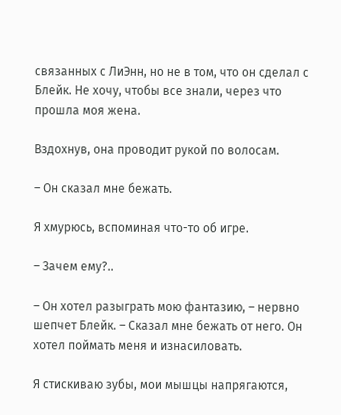связанных с ЛиЭнн, но не в том, что он сделал с Блейк. Не хочу, чтобы все знали, через что прошла моя жена.

Вздохнув, она проводит рукой по волосам.

– Он сказал мне бежать.

Я хмурюсь, вспоминая что-то об игре.

– Зачем ему?..

– Он хотел разыграть мою фантазию, – нервно шепчет Блейк. – Сказал мне бежать от него. Он хотел поймать меня и изнасиловать.

Я стискиваю зубы, мои мышцы напрягаются,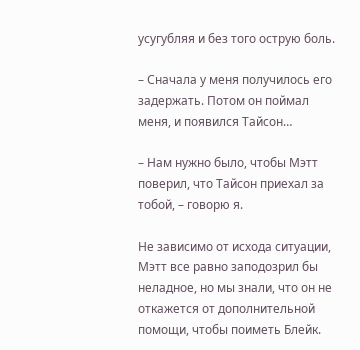усугубляя и без того острую боль.

– Сначала у меня получилось его задержать. Потом он поймал меня, и появился Тайсон…

– Нам нужно было, чтобы Мэтт поверил, что Тайсон приехал за тобой, – говорю я.

Не зависимо от исхода ситуации, Мэтт все равно заподозрил бы неладное, но мы знали, что он не откажется от дополнительной помощи, чтобы поиметь Блейк.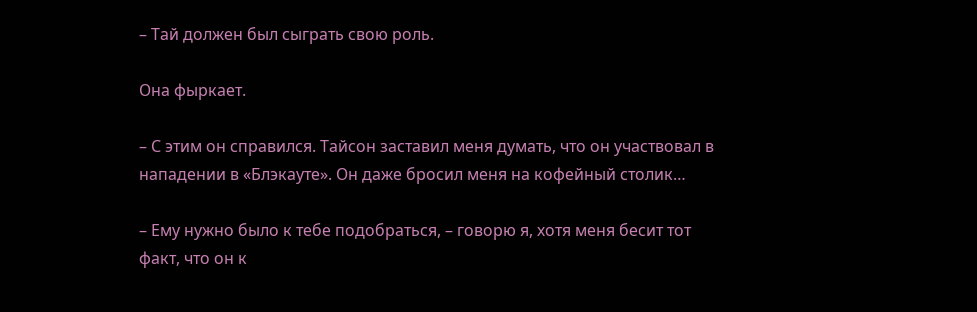– Тай должен был сыграть свою роль.

Она фыркает.

– С этим он справился. Тайсон заставил меня думать, что он участвовал в нападении в «Блэкауте». Он даже бросил меня на кофейный столик…

– Ему нужно было к тебе подобраться, – говорю я, хотя меня бесит тот факт, что он к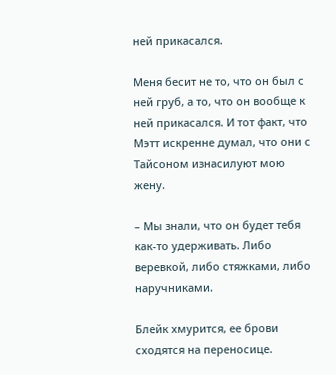ней прикасался.

Меня бесит не то, что он был с ней груб, а то, что он вообще к ней прикасался. И тот факт, что Мэтт искренне думал, что они с Тайсоном изнасилуют мою жену.

– Мы знали, что он будет тебя как-то удерживать. Либо веревкой, либо стяжками, либо наручниками.

Блейк хмурится, ее брови сходятся на переносице.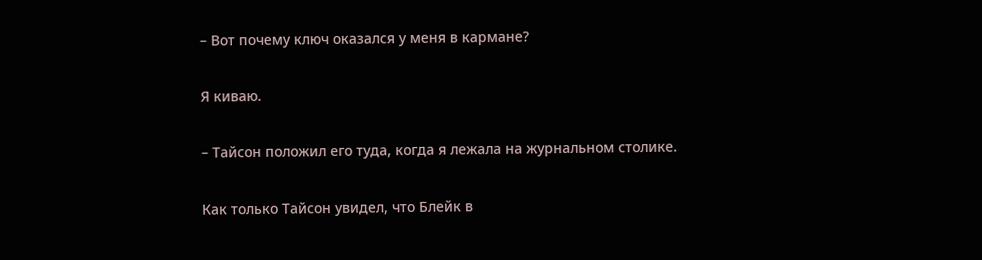– Вот почему ключ оказался у меня в кармане?

Я киваю.

– Тайсон положил его туда, когда я лежала на журнальном столике.

Как только Тайсон увидел, что Блейк в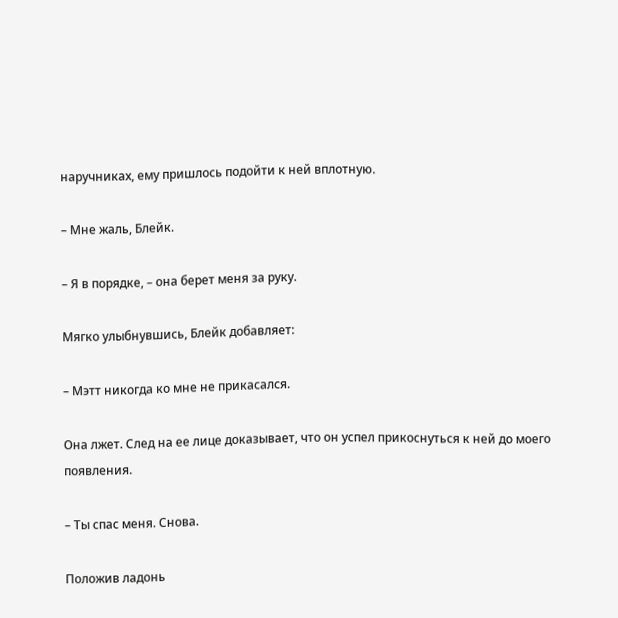наручниках, ему пришлось подойти к ней вплотную.

– Мне жаль, Блейк.

– Я в порядке, – она берет меня за руку.

Мягко улыбнувшись, Блейк добавляет:

– Мэтт никогда ко мне не прикасался.

Она лжет. След на ее лице доказывает, что он успел прикоснуться к ней до моего появления.

– Ты спас меня. Снова.

Положив ладонь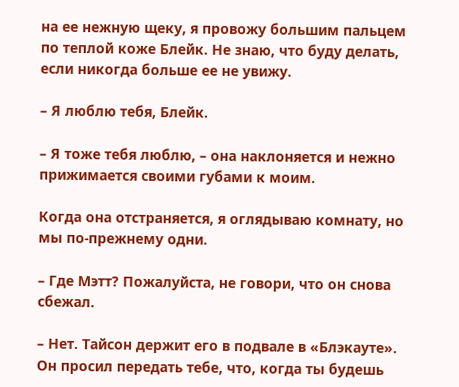на ее нежную щеку, я провожу большим пальцем по теплой коже Блейк. Не знаю, что буду делать, если никогда больше ее не увижу.

– Я люблю тебя, Блейк.

– Я тоже тебя люблю, – она наклоняется и нежно прижимается своими губами к моим.

Когда она отстраняется, я оглядываю комнату, но мы по-прежнему одни.

– Где Мэтт? Пожалуйста, не говори, что он снова сбежал.

– Нет. Тайсон держит его в подвале в «Блэкауте». Он просил передать тебе, что, когда ты будешь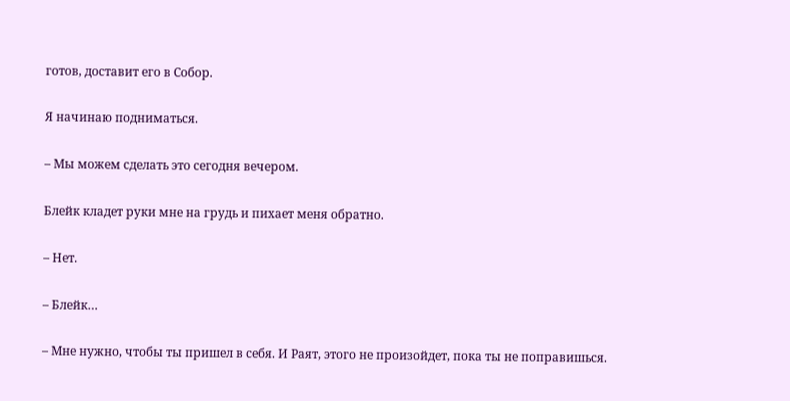готов, доставит его в Собор.

Я начинаю подниматься.

– Мы можем сделать это сегодня вечером.

Блейк кладет руки мне на грудь и пихает меня обратно.

– Нет.

– Блейк…

– Мне нужно, чтобы ты пришел в себя. И Раят, этого не произойдет, пока ты не поправишься.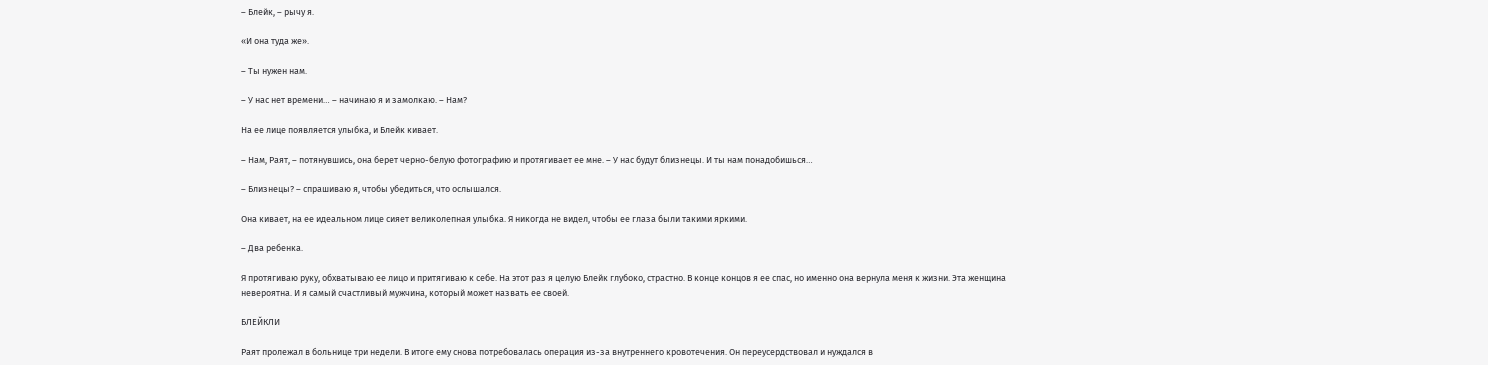– Блейк, – рычу я.

«И она туда же».

– Ты нужен нам.

– У нас нет времени… – начинаю я и замолкаю. – Нам?

На ее лице появляется улыбка, и Блейк кивает.

– Нам, Раят, – потянувшись, она берет черно-белую фотографию и протягивает ее мне. – У нас будут близнецы. И ты нам понадобишься…

– Близнецы? – спрашиваю я, чтобы убедиться, что ослышался.

Она кивает, на ее идеальном лице сияет великолепная улыбка. Я никогда не видел, чтобы ее глаза были такими яркими.

– Два ребенка.

Я протягиваю руку, обхватываю ее лицо и притягиваю к себе. На этот раз я целую Блейк глубоко, страстно. В конце концов я ее спас, но именно она вернула меня к жизни. Эта женщина невероятна. И я самый счастливый мужчина, который может назвать ее своей.

БЛЕЙКЛИ

Раят пролежал в больнице три недели. В итоге ему снова потребовалась операция из-за внутреннего кровотечения. Он переусердствовал и нуждался в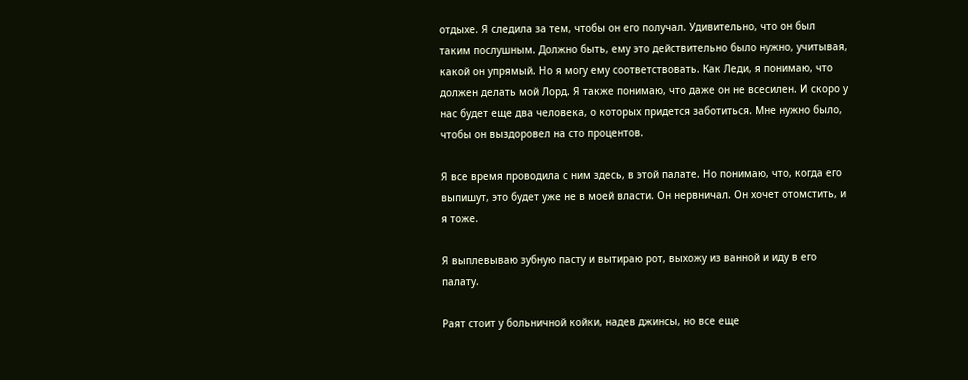отдыхе. Я следила за тем, чтобы он его получал. Удивительно, что он был таким послушным. Должно быть, ему это действительно было нужно, учитывая, какой он упрямый. Но я могу ему соответствовать. Как Леди, я понимаю, что должен делать мой Лорд. Я также понимаю, что даже он не всесилен. И скоро у нас будет еще два человека, о которых придется заботиться. Мне нужно было, чтобы он выздоровел на сто процентов.

Я все время проводила с ним здесь, в этой палате. Но понимаю, что, когда его выпишут, это будет уже не в моей власти. Он нервничал. Он хочет отомстить, и я тоже.

Я выплевываю зубную пасту и вытираю рот, выхожу из ванной и иду в его палату.

Раят стоит у больничной койки, надев джинсы, но все еще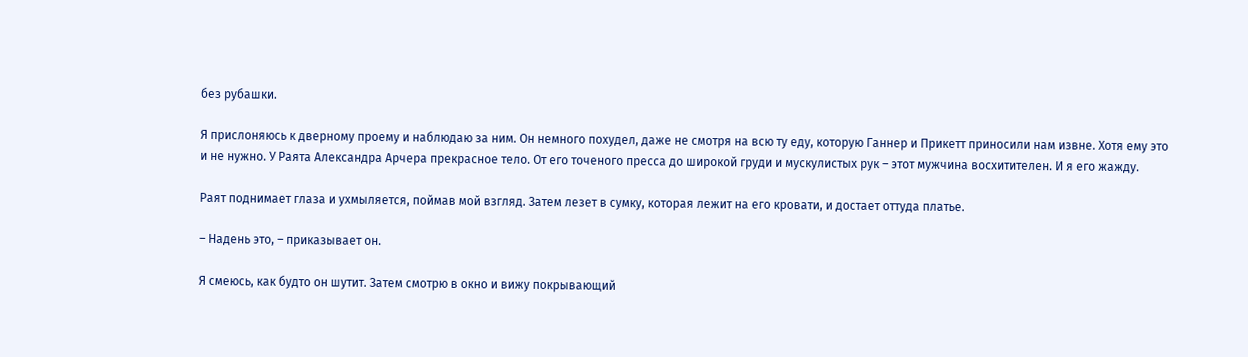без рубашки.

Я прислоняюсь к дверному проему и наблюдаю за ним. Он немного похудел, даже не смотря на всю ту еду, которую Ганнер и Прикетт приносили нам извне. Хотя ему это и не нужно. У Раята Александра Арчера прекрасное тело. От его точеного пресса до широкой груди и мускулистых рук – этот мужчина восхитителен. И я его жажду.

Раят поднимает глаза и ухмыляется, поймав мой взгляд. Затем лезет в сумку, которая лежит на его кровати, и достает оттуда платье.

– Надень это, – приказывает он.

Я смеюсь, как будто он шутит. Затем смотрю в окно и вижу покрывающий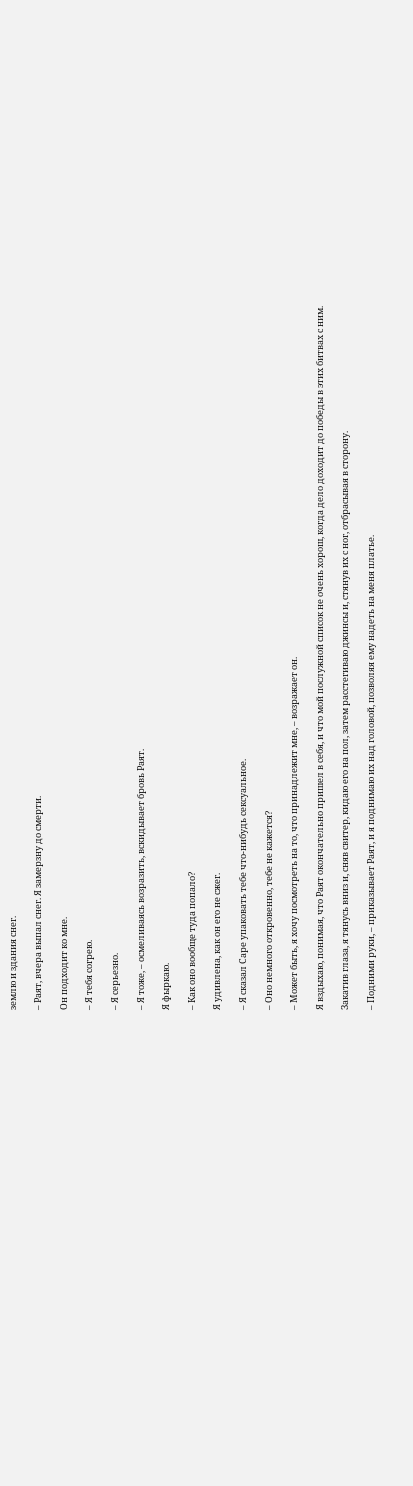землю и здания снег.

– Раят, вчера выпал снег. Я замерзну до смерти.

Он подходит ко мне.

– Я тебя согрею.

– Я серьезно.

– Я тоже, – осмеливаясь возразить, вскидывает бровь Раят.

Я фыркаю.

– Как оно вообще туда попало?

Я удивлена, как он его не сжег.

– Я сказал Саре упаковать тебе что-нибудь сексуальное.

– Оно немного откровенно, тебе не кажется?

– Может быть, я хочу посмотреть на то, что принадлежит мне, – возражает он.

Я вздыхаю, понимая, что Раят окончательно пришел в себя, и что мой послужной список не очень хорош, когда дело доходит до победы в этих битвах с ним.

Закатив глаза, я тянусь вниз и, сняв свитер, кидаю его на пол, затем расстегиваю джинсы и, стянув их с ног, отбрасывая в сторону.

– Подними руки, – приказывает Раят, и я поднимаю их над головой, позволяя ему надеть на меня платье.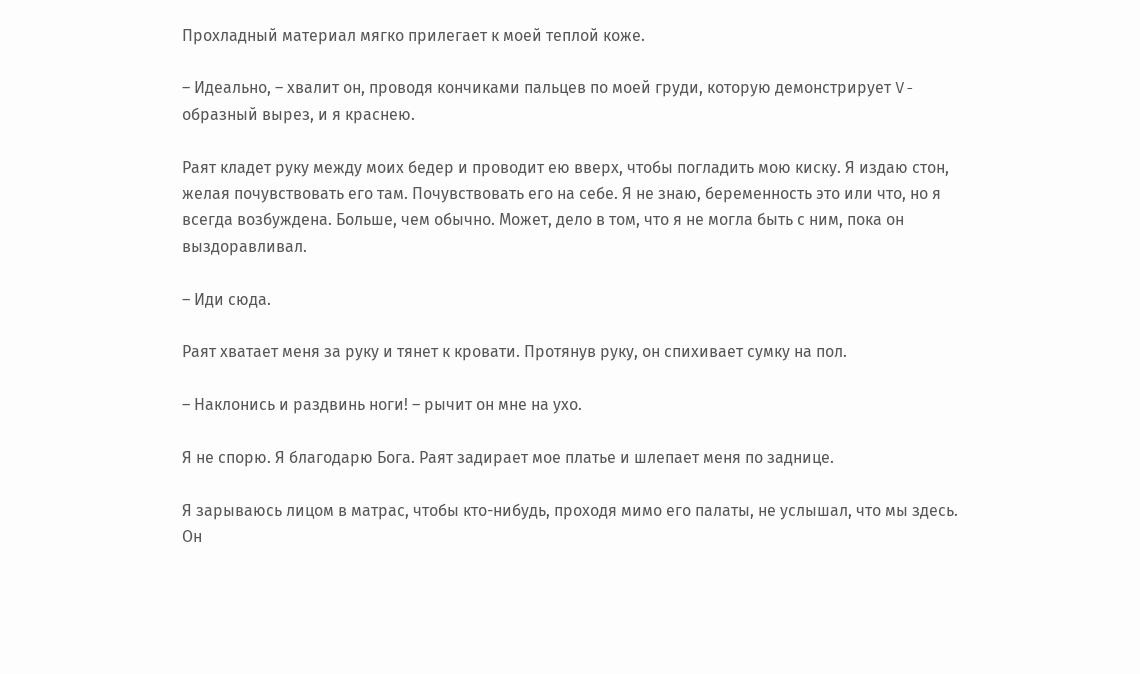Прохладный материал мягко прилегает к моей теплой коже.

– Идеально, – хвалит он, проводя кончиками пальцев по моей груди, которую демонстрирует V-образный вырез, и я краснею.

Раят кладет руку между моих бедер и проводит ею вверх, чтобы погладить мою киску. Я издаю стон, желая почувствовать его там. Почувствовать его на себе. Я не знаю, беременность это или что, но я всегда возбуждена. Больше, чем обычно. Может, дело в том, что я не могла быть с ним, пока он выздоравливал.

– Иди сюда.

Раят хватает меня за руку и тянет к кровати. Протянув руку, он спихивает сумку на пол.

– Наклонись и раздвинь ноги! – рычит он мне на ухо.

Я не спорю. Я благодарю Бога. Раят задирает мое платье и шлепает меня по заднице.

Я зарываюсь лицом в матрас, чтобы кто-нибудь, проходя мимо его палаты, не услышал, что мы здесь. Он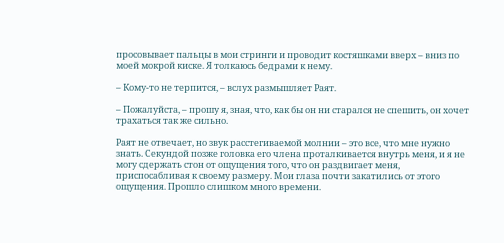просовывает пальцы в мои стринги и проводит костяшками вверх – вниз по моей мокрой киске. Я толкаюсь бедрами к нему.

– Кому-то не терпится, – вслух размышляет Раят.

– Пожалуйста, – прошу я, зная, что, как бы он ни старался не спешить, он хочет трахаться так же сильно.

Раят не отвечает, но звук расстегиваемой молнии – это все, что мне нужно знать. Секундой позже головка его члена проталкивается внутрь меня, и я не могу сдержать стон от ощущения того, что он раздвигает меня, приспосабливая к своему размеру. Мои глаза почти закатились от этого ощущения. Прошло слишком много времени.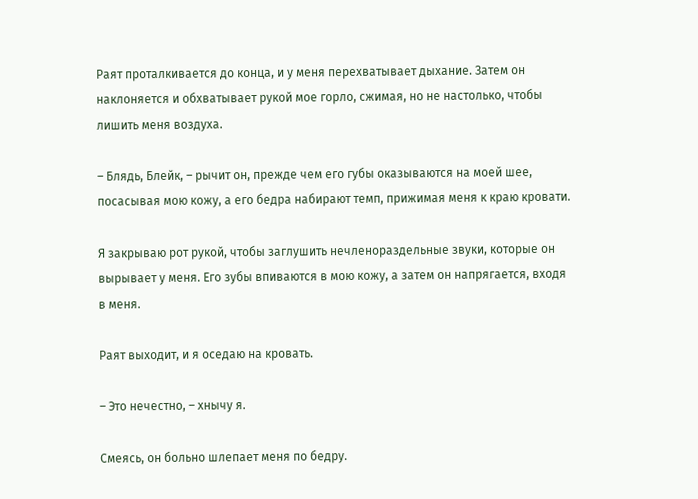Раят проталкивается до конца, и у меня перехватывает дыхание. Затем он наклоняется и обхватывает рукой мое горло, сжимая, но не настолько, чтобы лишить меня воздуха.

– Блядь, Блейк, – рычит он, прежде чем его губы оказываются на моей шее, посасывая мою кожу, а его бедра набирают темп, прижимая меня к краю кровати.

Я закрываю рот рукой, чтобы заглушить нечленораздельные звуки, которые он вырывает у меня. Его зубы впиваются в мою кожу, а затем он напрягается, входя в меня.

Раят выходит, и я оседаю на кровать.

– Это нечестно, – хнычу я.

Смеясь, он больно шлепает меня по бедру.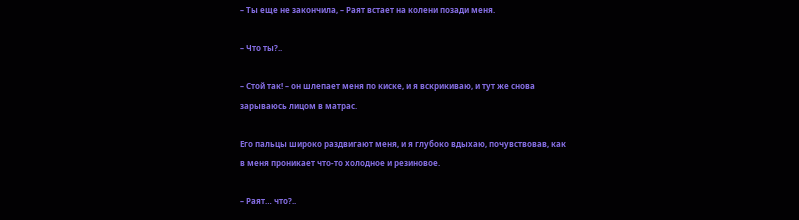– Ты еще не закончила, – Раят встает на колени позади меня.

– Что ты?..

– Стой так! – он шлепает меня по киске, и я вскрикиваю, и тут же снова зарываюсь лицом в матрас.

Его пальцы широко раздвигают меня, и я глубоко вдыхаю, почувствовав, как в меня проникает что-то холодное и резиновое.

– Раят… что?..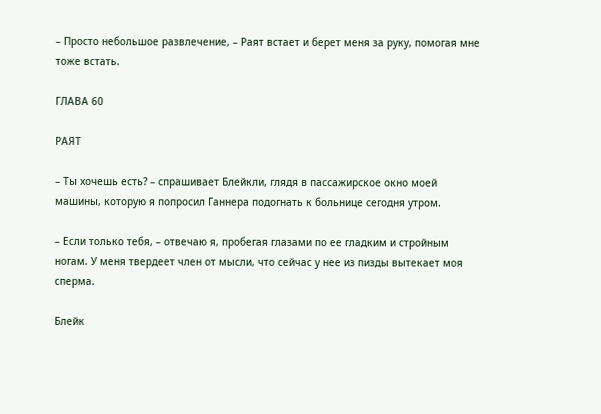– Просто небольшое развлечение, – Раят встает и берет меня за руку, помогая мне тоже встать.

ГЛАВА 60

РАЯТ

– Ты хочешь есть? – спрашивает Блейкли, глядя в пассажирское окно моей машины, которую я попросил Ганнера подогнать к больнице сегодня утром.

– Если только тебя, – отвечаю я, пробегая глазами по ее гладким и стройным ногам. У меня твердеет член от мысли, что сейчас у нее из пизды вытекает моя сперма.

Блейк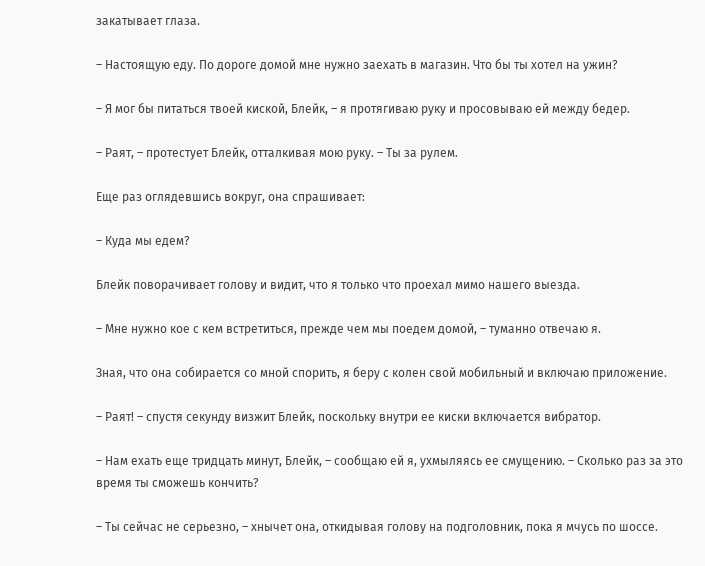закатывает глаза.

– Настоящую еду. По дороге домой мне нужно заехать в магазин. Что бы ты хотел на ужин?

– Я мог бы питаться твоей киской, Блейк, – я протягиваю руку и просовываю ей между бедер.

– Раят, – протестует Блейк, отталкивая мою руку. – Ты за рулем.

Еще раз оглядевшись вокруг, она спрашивает:

– Куда мы едем?

Блейк поворачивает голову и видит, что я только что проехал мимо нашего выезда.

– Мне нужно кое с кем встретиться, прежде чем мы поедем домой, – туманно отвечаю я.

Зная, что она собирается со мной спорить, я беру с колен свой мобильный и включаю приложение.

– Раят! – спустя секунду визжит Блейк, поскольку внутри ее киски включается вибратор.

– Нам ехать еще тридцать минут, Блейк, – сообщаю ей я, ухмыляясь ее смущению. – Сколько раз за это время ты сможешь кончить?

– Ты сейчас не серьезно, – хнычет она, откидывая голову на подголовник, пока я мчусь по шоссе.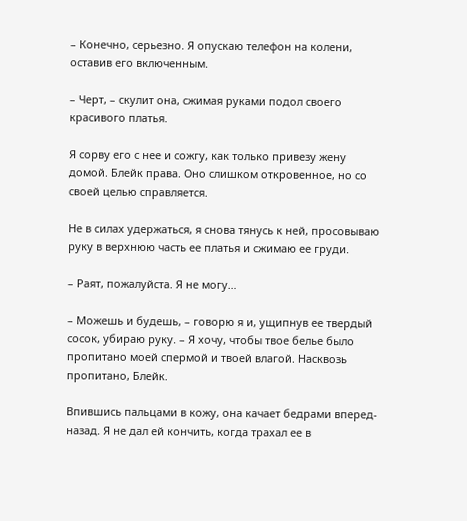– Конечно, серьезно. Я опускаю телефон на колени, оставив его включенным.

– Черт, – скулит она, сжимая руками подол своего красивого платья.

Я сорву его с нее и сожгу, как только привезу жену домой. Блейк права. Оно слишком откровенное, но со своей целью справляется.

Не в силах удержаться, я снова тянусь к ней, просовываю руку в верхнюю часть ее платья и сжимаю ее груди.

– Раят, пожалуйста. Я не могу…

– Можешь и будешь, – говорю я и, ущипнув ее твердый сосок, убираю руку. – Я хочу, чтобы твое белье было пропитано моей спермой и твоей влагой. Насквозь пропитано, Блейк.

Впившись пальцами в кожу, она качает бедрами вперед-назад. Я не дал ей кончить, когда трахал ее в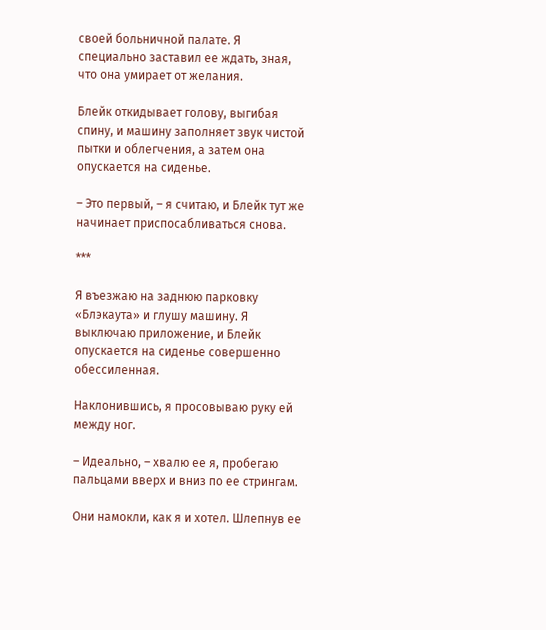своей больничной палате. Я специально заставил ее ждать, зная, что она умирает от желания.

Блейк откидывает голову, выгибая спину, и машину заполняет звук чистой пытки и облегчения, а затем она опускается на сиденье.

– Это первый, – я считаю, и Блейк тут же начинает приспосабливаться снова.

***

Я въезжаю на заднюю парковку «Блэкаута» и глушу машину. Я выключаю приложение, и Блейк опускается на сиденье совершенно обессиленная.

Наклонившись, я просовываю руку ей между ног.

– Идеально, – хвалю ее я, пробегаю пальцами вверх и вниз по ее стрингам.

Они намокли, как я и хотел. Шлепнув ее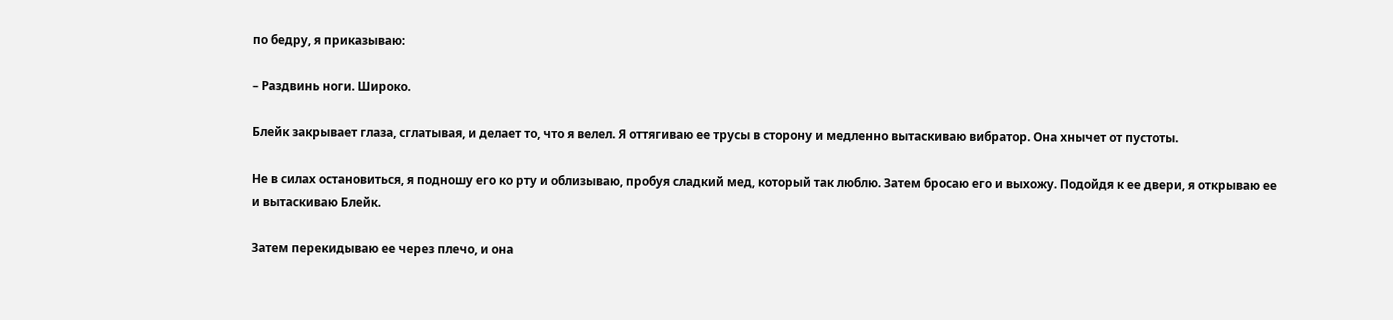по бедру, я приказываю:

– Раздвинь ноги. Широко.

Блейк закрывает глаза, сглатывая, и делает то, что я велел. Я оттягиваю ее трусы в сторону и медленно вытаскиваю вибратор. Она хнычет от пустоты.

Не в силах остановиться, я подношу его ко рту и облизываю, пробуя сладкий мед, который так люблю. Затем бросаю его и выхожу. Подойдя к ее двери, я открываю ее и вытаскиваю Блейк.

Затем перекидываю ее через плечо, и она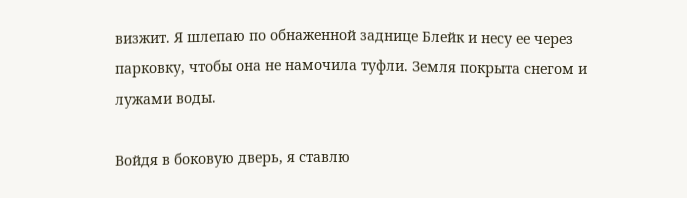визжит. Я шлепаю по обнаженной заднице Блейк и несу ее через парковку, чтобы она не намочила туфли. Земля покрыта снегом и лужами воды.

Войдя в боковую дверь, я ставлю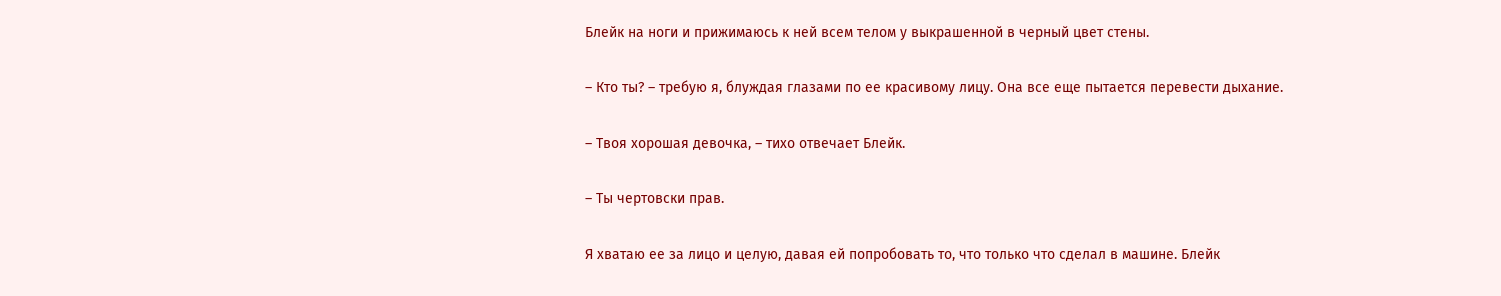Блейк на ноги и прижимаюсь к ней всем телом у выкрашенной в черный цвет стены.

– Кто ты? – требую я, блуждая глазами по ее красивому лицу. Она все еще пытается перевести дыхание.

– Твоя хорошая девочка, – тихо отвечает Блейк.

– Ты чертовски прав.

Я хватаю ее за лицо и целую, давая ей попробовать то, что только что сделал в машине. Блейк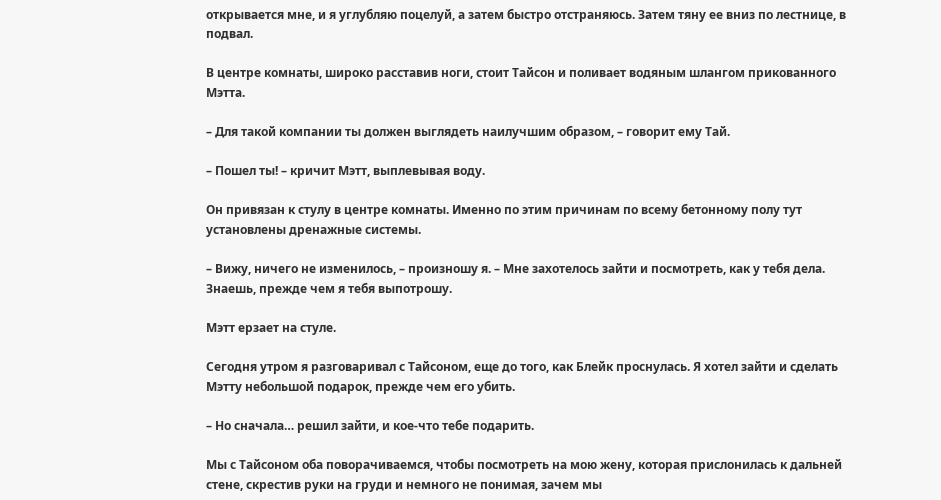открывается мне, и я углубляю поцелуй, а затем быстро отстраняюсь. Затем тяну ее вниз по лестнице, в подвал.

В центре комнаты, широко расставив ноги, стоит Тайсон и поливает водяным шлангом прикованного Мэтта.

– Для такой компании ты должен выглядеть наилучшим образом, – говорит ему Тай.

– Пошел ты! – кричит Мэтт, выплевывая воду.

Он привязан к стулу в центре комнаты. Именно по этим причинам по всему бетонному полу тут установлены дренажные системы.

– Вижу, ничего не изменилось, – произношу я. – Мне захотелось зайти и посмотреть, как у тебя дела. Знаешь, прежде чем я тебя выпотрошу.

Мэтт ерзает на стуле.

Сегодня утром я разговаривал с Тайсоном, еще до того, как Блейк проснулась. Я хотел зайти и сделать Мэтту небольшой подарок, прежде чем его убить.

– Но сначала… решил зайти, и кое-что тебе подарить.

Мы с Тайсоном оба поворачиваемся, чтобы посмотреть на мою жену, которая прислонилась к дальней стене, скрестив руки на груди и немного не понимая, зачем мы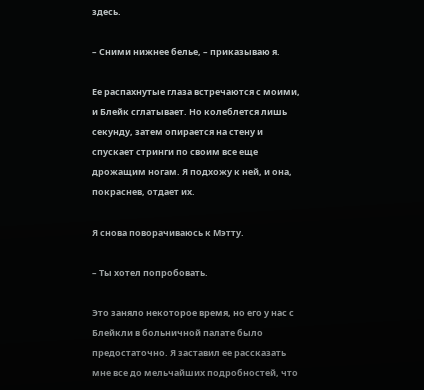здесь.

– Сними нижнее белье, – приказываю я.

Ее распахнутые глаза встречаются с моими, и Блейк сглатывает. Но колеблется лишь секунду, затем опирается на стену и спускает стринги по своим все еще дрожащим ногам. Я подхожу к ней, и она, покраснев, отдает их.

Я снова поворачиваюсь к Мэтту.

– Ты хотел попробовать.

Это заняло некоторое время, но его у нас с Блейкли в больничной палате было предостаточно. Я заставил ее рассказать мне все до мельчайших подробностей, что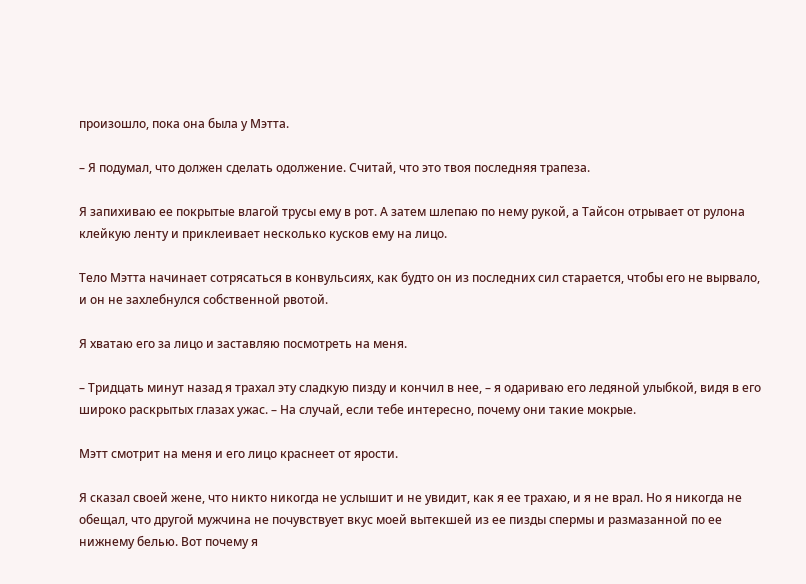произошло, пока она была у Мэтта.

– Я подумал, что должен сделать одолжение. Считай, что это твоя последняя трапеза.

Я запихиваю ее покрытые влагой трусы ему в рот. А затем шлепаю по нему рукой, а Тайсон отрывает от рулона клейкую ленту и приклеивает несколько кусков ему на лицо.

Тело Мэтта начинает сотрясаться в конвульсиях, как будто он из последних сил старается, чтобы его не вырвало, и он не захлебнулся собственной рвотой.

Я хватаю его за лицо и заставляю посмотреть на меня.

– Тридцать минут назад я трахал эту сладкую пизду и кончил в нее, – я одариваю его ледяной улыбкой, видя в его широко раскрытых глазах ужас. – На случай, если тебе интересно, почему они такие мокрые.

Мэтт смотрит на меня и его лицо краснеет от ярости.

Я сказал своей жене, что никто никогда не услышит и не увидит, как я ее трахаю, и я не врал. Но я никогда не обещал, что другой мужчина не почувствует вкус моей вытекшей из ее пизды спермы и размазанной по ее нижнему белью. Вот почему я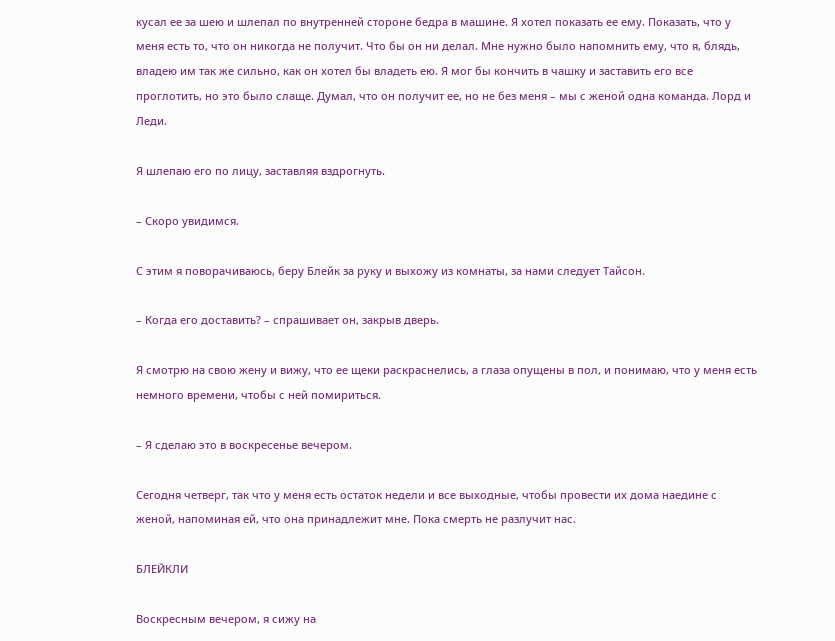кусал ее за шею и шлепал по внутренней стороне бедра в машине. Я хотел показать ее ему. Показать, что у меня есть то, что он никогда не получит. Что бы он ни делал. Мне нужно было напомнить ему, что я, блядь, владею им так же сильно, как он хотел бы владеть ею. Я мог бы кончить в чашку и заставить его все проглотить, но это было слаще. Думал, что он получит ее, но не без меня – мы с женой одна команда. Лорд и Леди.

Я шлепаю его по лицу, заставляя вздрогнуть.

– Скоро увидимся.

С этим я поворачиваюсь, беру Блейк за руку и выхожу из комнаты, за нами следует Тайсон.

– Когда его доставить? – спрашивает он, закрыв дверь.

Я смотрю на свою жену и вижу, что ее щеки раскраснелись, а глаза опущены в пол, и понимаю, что у меня есть немного времени, чтобы с ней помириться.

– Я сделаю это в воскресенье вечером.

Сегодня четверг, так что у меня есть остаток недели и все выходные, чтобы провести их дома наедине с женой, напоминая ей, что она принадлежит мне. Пока смерть не разлучит нас.

БЛЕЙКЛИ

Воскресным вечером, я сижу на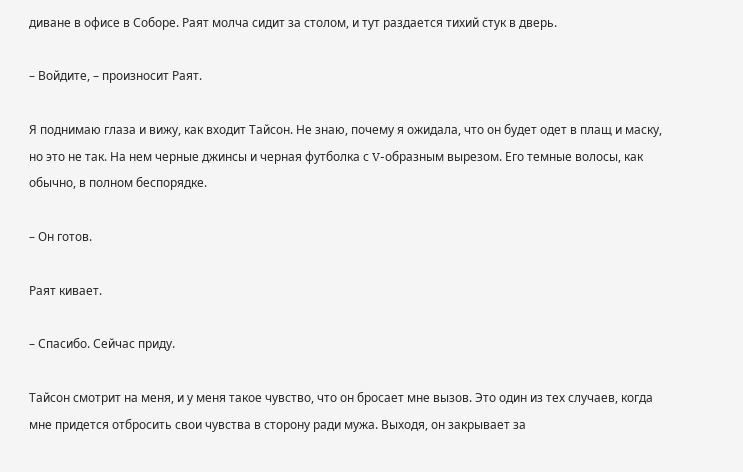диване в офисе в Соборе. Раят молча сидит за столом, и тут раздается тихий стук в дверь.

– Войдите, – произносит Раят.

Я поднимаю глаза и вижу, как входит Тайсон. Не знаю, почему я ожидала, что он будет одет в плащ и маску, но это не так. На нем черные джинсы и черная футболка с V-образным вырезом. Его темные волосы, как обычно, в полном беспорядке.

– Он готов.

Раят кивает.

– Спасибо. Сейчас приду.

Тайсон смотрит на меня, и у меня такое чувство, что он бросает мне вызов. Это один из тех случаев, когда мне придется отбросить свои чувства в сторону ради мужа. Выходя, он закрывает за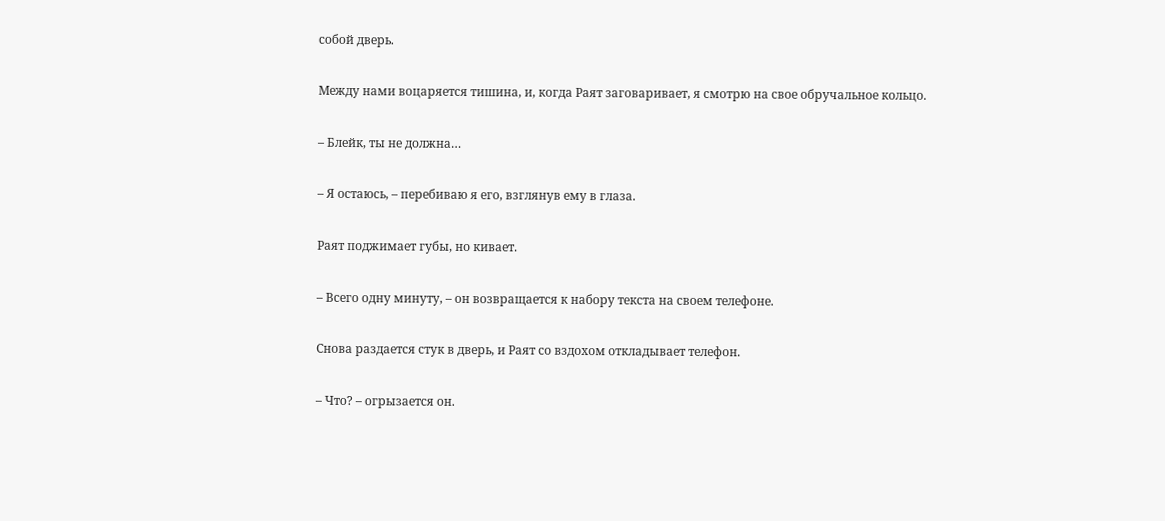собой дверь.

Между нами воцаряется тишина, и, когда Раят заговаривает, я смотрю на свое обручальное кольцо.

– Блейк, ты не должна…

– Я остаюсь, – перебиваю я его, взглянув ему в глаза.

Раят поджимает губы, но кивает.

– Всего одну минуту, – он возвращается к набору текста на своем телефоне.

Снова раздается стук в дверь, и Раят со вздохом откладывает телефон.

– Что? – огрызается он.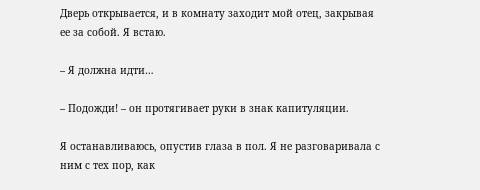Дверь открывается, и в комнату заходит мой отец, закрывая ее за собой. Я встаю.

– Я должна идти…

– Подожди! – он протягивает руки в знак капитуляции.

Я останавливаюсь, опустив глаза в пол. Я не разговаривала с ним с тех пор, как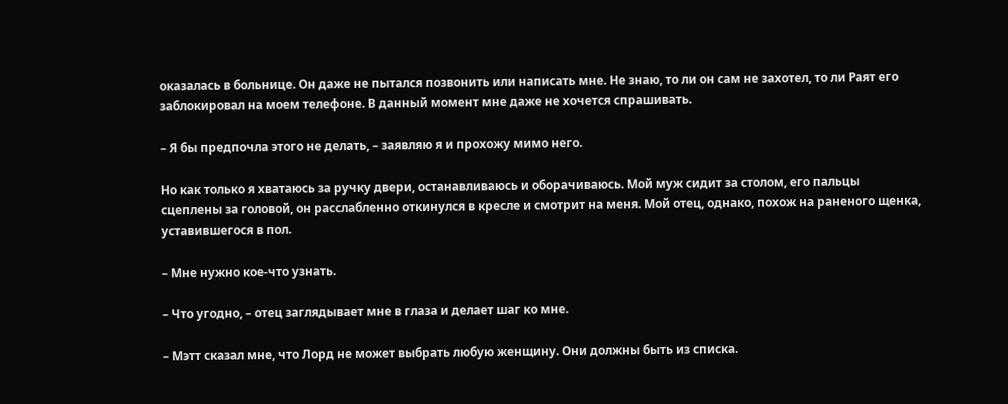оказалась в больнице. Он даже не пытался позвонить или написать мне. Не знаю, то ли он сам не захотел, то ли Раят его заблокировал на моем телефоне. В данный момент мне даже не хочется спрашивать.

– Я бы предпочла этого не делать, – заявляю я и прохожу мимо него.

Но как только я хватаюсь за ручку двери, останавливаюсь и оборачиваюсь. Мой муж сидит за столом, его пальцы сцеплены за головой, он расслабленно откинулся в кресле и смотрит на меня. Мой отец, однако, похож на раненого щенка, уставившегося в пол.

– Мне нужно кое-что узнать.

– Что угодно, – отец заглядывает мне в глаза и делает шаг ко мне.

– Мэтт сказал мне, что Лорд не может выбрать любую женщину. Они должны быть из списка.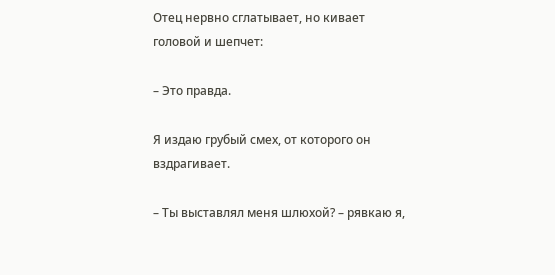Отец нервно сглатывает, но кивает головой и шепчет:

– Это правда.

Я издаю грубый смех, от которого он вздрагивает.

– Ты выставлял меня шлюхой? – рявкаю я,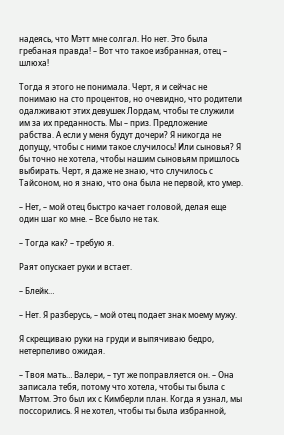надеясь, что Мэтт мне солгал. Но нет. Это была гребаная правда! – Вот что такое избранная, отец – шлюха!

Тогда я этого не понимала. Черт, я и сейчас не понимаю на сто процентов, но очевидно, что родители одалживают этих девушек Лордам, чтобы те служили им за их преданность. Мы – приз. Предложение рабства. А если у меня будут дочери? Я никогда не допущу, чтобы с ними такое случилось! Или сыновья? Я бы точно не хотела, чтобы нашим сыновьям пришлось выбирать. Черт, я даже не знаю, что случилось с Тайсоном, но я знаю, что она была не первой, кто умер.

– Нет, – мой отец быстро качает головой, делая еще один шаг ко мне. – Все было не так.

– Тогда как? – требую я.

Раят опускает руки и встает.

– Блейк…

– Нет. Я разберусь, – мой отец подает знак моему мужу.

Я скрещиваю руки на груди и выпячиваю бедро, нетерпеливо ожидая.

– Твоя мать… Валери, – тут же поправляется он. – Она записала тебя, потому что хотела, чтобы ты была с Мэттом. Это был их с Кимберли план. Когда я узнал, мы поссорились. Я не хотел, чтобы ты была избранной,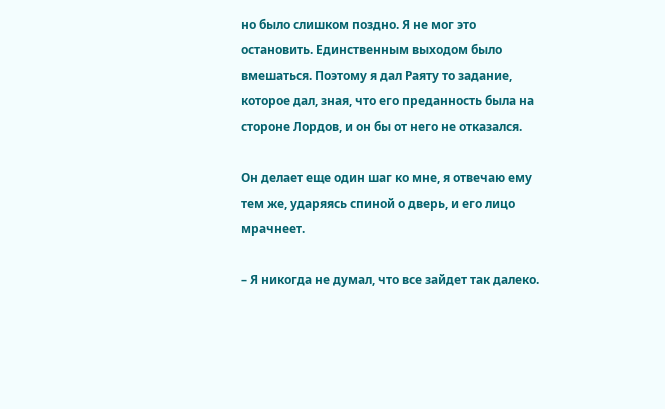но было слишком поздно. Я не мог это остановить. Единственным выходом было вмешаться. Поэтому я дал Раяту то задание, которое дал, зная, что его преданность была на стороне Лордов, и он бы от него не отказался.

Он делает еще один шаг ко мне, я отвечаю ему тем же, ударяясь спиной о дверь, и его лицо мрачнеет.

– Я никогда не думал, что все зайдет так далеко.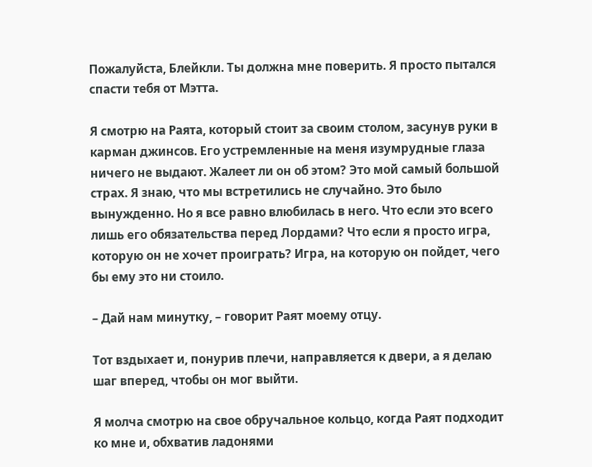Пожалуйста, Блейкли. Ты должна мне поверить. Я просто пытался спасти тебя от Мэтта.

Я смотрю на Раята, который стоит за своим столом, засунув руки в карман джинсов. Его устремленные на меня изумрудные глаза ничего не выдают. Жалеет ли он об этом? Это мой самый большой страх. Я знаю, что мы встретились не случайно. Это было вынужденно. Но я все равно влюбилась в него. Что если это всего лишь его обязательства перед Лордами? Что если я просто игра, которую он не хочет проиграть? Игра, на которую он пойдет, чего бы ему это ни стоило.

– Дай нам минутку, – говорит Раят моему отцу.

Тот вздыхает и, понурив плечи, направляется к двери, а я делаю шаг вперед, чтобы он мог выйти.

Я молча смотрю на свое обручальное кольцо, когда Раят подходит ко мне и, обхватив ладонями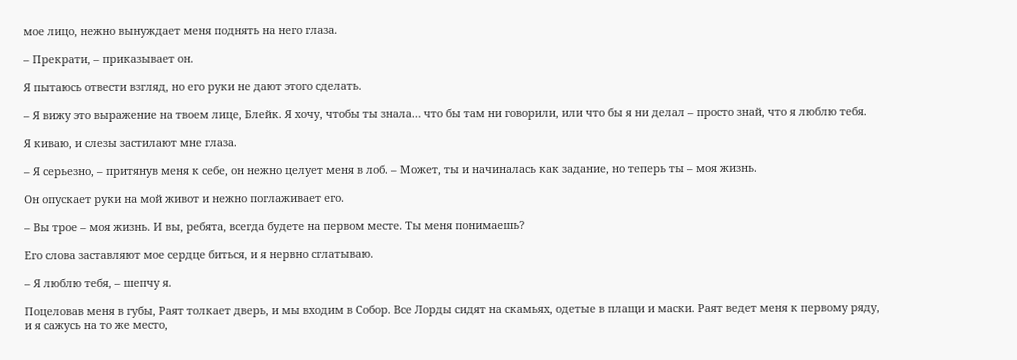мое лицо, нежно вынуждает меня поднять на него глаза.

– Прекрати, – приказывает он.

Я пытаюсь отвести взгляд, но его руки не дают этого сделать.

– Я вижу это выражение на твоем лице, Блейк. Я хочу, чтобы ты знала… что бы там ни говорили, или что бы я ни делал – просто знай, что я люблю тебя.

Я киваю, и слезы застилают мне глаза.

– Я серьезно, – притянув меня к себе, он нежно целует меня в лоб. – Может, ты и начиналась как задание, но теперь ты – моя жизнь.

Он опускает руки на мой живот и нежно поглаживает его.

– Вы трое – моя жизнь. И вы, ребята, всегда будете на первом месте. Ты меня понимаешь?

Его слова заставляют мое сердце биться, и я нервно сглатываю.

– Я люблю тебя, – шепчу я.

Поцеловав меня в губы, Раят толкает дверь, и мы входим в Собор. Все Лорды сидят на скамьях, одетые в плащи и маски. Раят ведет меня к первому ряду, и я сажусь на то же место,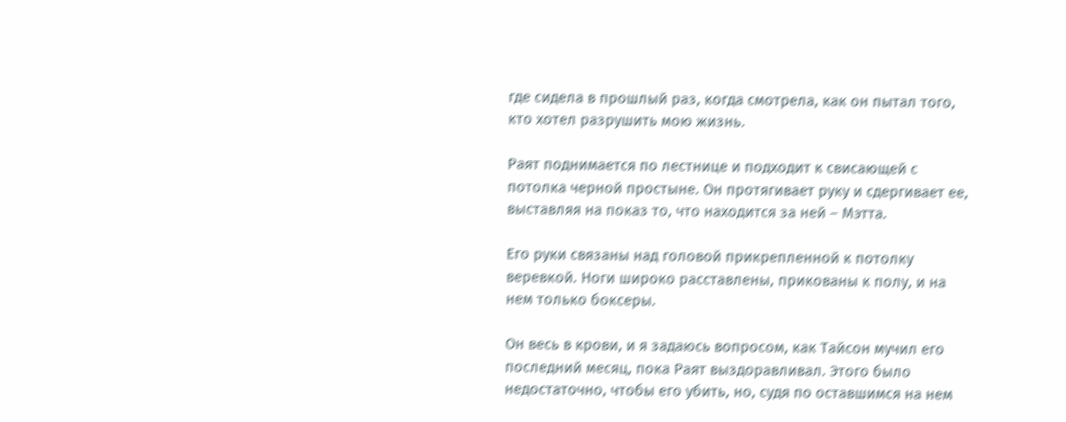где сидела в прошлый раз, когда смотрела, как он пытал того, кто хотел разрушить мою жизнь.

Раят поднимается по лестнице и подходит к свисающей с потолка черной простыне. Он протягивает руку и сдергивает ее, выставляя на показ то, что находится за ней – Мэтта.

Его руки связаны над головой прикрепленной к потолку веревкой. Ноги широко расставлены, прикованы к полу, и на нем только боксеры.

Он весь в крови, и я задаюсь вопросом, как Тайсон мучил его последний месяц, пока Раят выздоравливал. Этого было недостаточно, чтобы его убить, но, судя по оставшимся на нем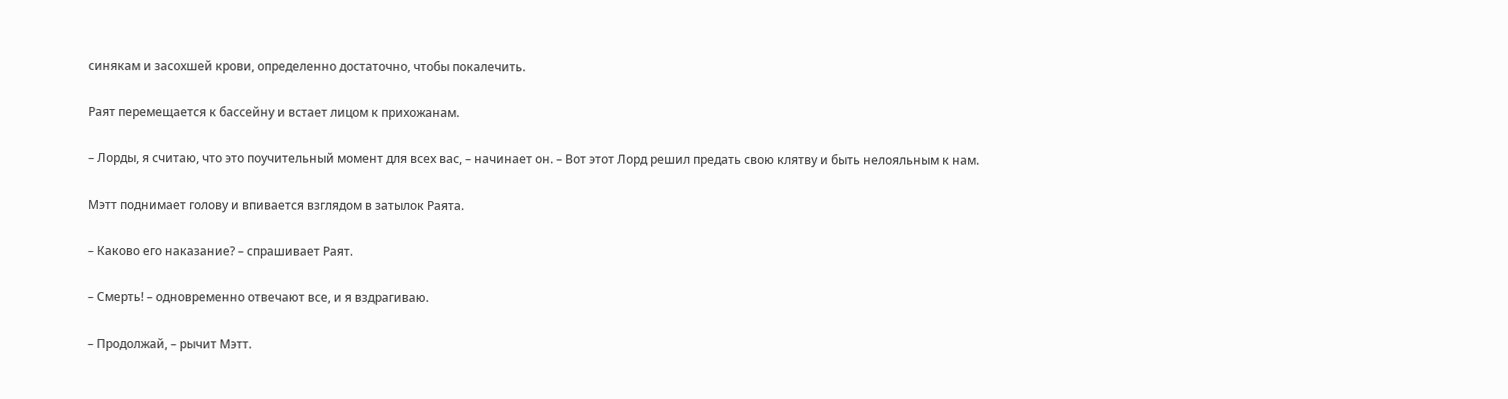синякам и засохшей крови, определенно достаточно, чтобы покалечить.

Раят перемещается к бассейну и встает лицом к прихожанам.

– Лорды, я считаю, что это поучительный момент для всех вас, – начинает он. – Вот этот Лорд решил предать свою клятву и быть нелояльным к нам.

Мэтт поднимает голову и впивается взглядом в затылок Раята.

– Каково его наказание? – спрашивает Раят.

– Смерть! – одновременно отвечают все, и я вздрагиваю.

– Продолжай, – рычит Мэтт.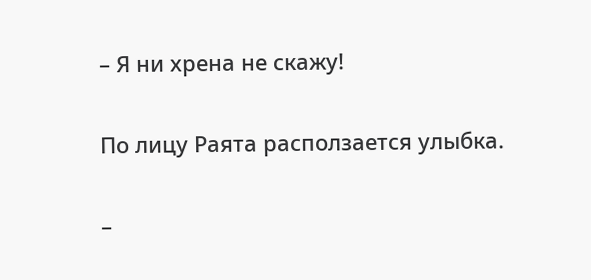– Я ни хрена не скажу!

По лицу Раята расползается улыбка.

–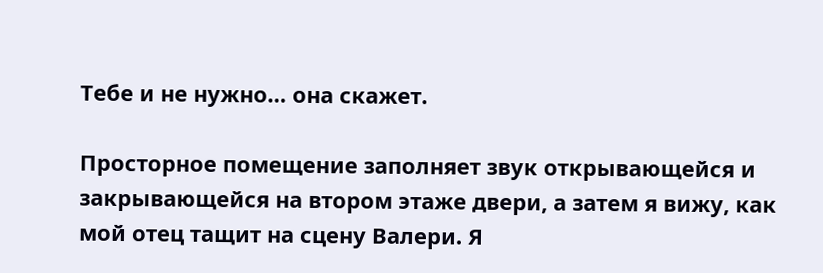Тебе и не нужно… она скажет.

Просторное помещение заполняет звук открывающейся и закрывающейся на втором этаже двери, а затем я вижу, как мой отец тащит на сцену Валери. Я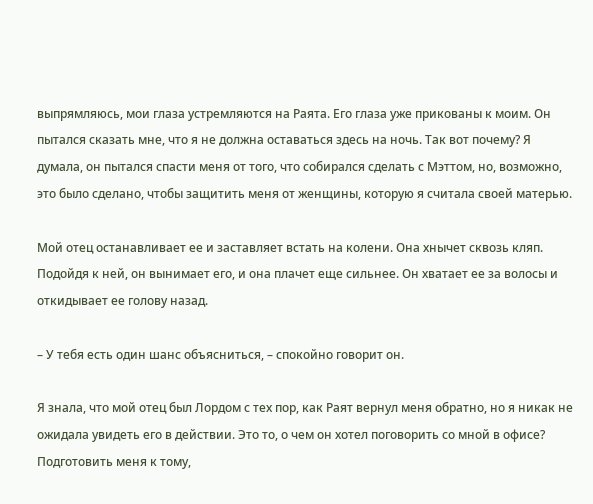выпрямляюсь, мои глаза устремляются на Раята. Его глаза уже прикованы к моим. Он пытался сказать мне, что я не должна оставаться здесь на ночь. Так вот почему? Я думала, он пытался спасти меня от того, что собирался сделать с Мэттом, но, возможно, это было сделано, чтобы защитить меня от женщины, которую я считала своей матерью.

Мой отец останавливает ее и заставляет встать на колени. Она хнычет сквозь кляп. Подойдя к ней, он вынимает его, и она плачет еще сильнее. Он хватает ее за волосы и откидывает ее голову назад.

– У тебя есть один шанс объясниться, – спокойно говорит он.

Я знала, что мой отец был Лордом с тех пор, как Раят вернул меня обратно, но я никак не ожидала увидеть его в действии. Это то, о чем он хотел поговорить со мной в офисе? Подготовить меня к тому,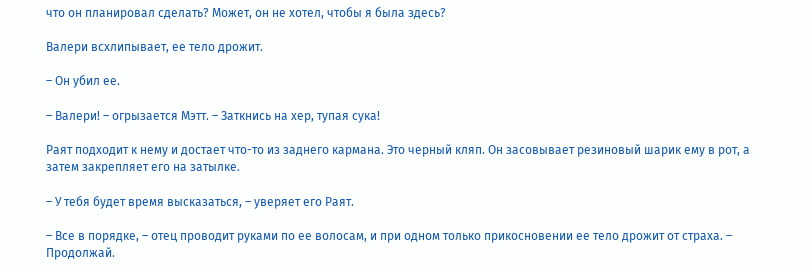что он планировал сделать? Может, он не хотел, чтобы я была здесь?

Валери всхлипывает, ее тело дрожит.

– Он убил ее.

– Валери! – огрызается Мэтт. – Заткнись на хер, тупая сука!

Раят подходит к нему и достает что-то из заднего кармана. Это черный кляп. Он засовывает резиновый шарик ему в рот, а затем закрепляет его на затылке.

– У тебя будет время высказаться, – уверяет его Раят.

– Все в порядке, – отец проводит руками по ее волосам, и при одном только прикосновении ее тело дрожит от страха. – Продолжай.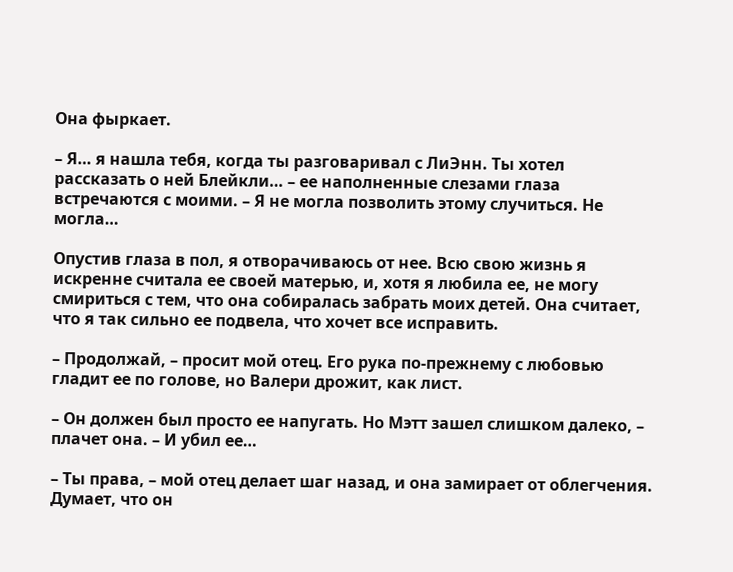Она фыркает.

– Я… я нашла тебя, когда ты разговаривал с ЛиЭнн. Ты хотел рассказать о ней Блейкли… – ее наполненные слезами глаза встречаются с моими. – Я не могла позволить этому случиться. Не могла…

Опустив глаза в пол, я отворачиваюсь от нее. Всю свою жизнь я искренне считала ее своей матерью, и, хотя я любила ее, не могу смириться с тем, что она собиралась забрать моих детей. Она считает, что я так сильно ее подвела, что хочет все исправить.

– Продолжай, – просит мой отец. Его рука по-прежнему с любовью гладит ее по голове, но Валери дрожит, как лист.

– Он должен был просто ее напугать. Но Мэтт зашел слишком далеко, – плачет она. – И убил ее…

– Ты права, – мой отец делает шаг назад, и она замирает от облегчения. Думает, что он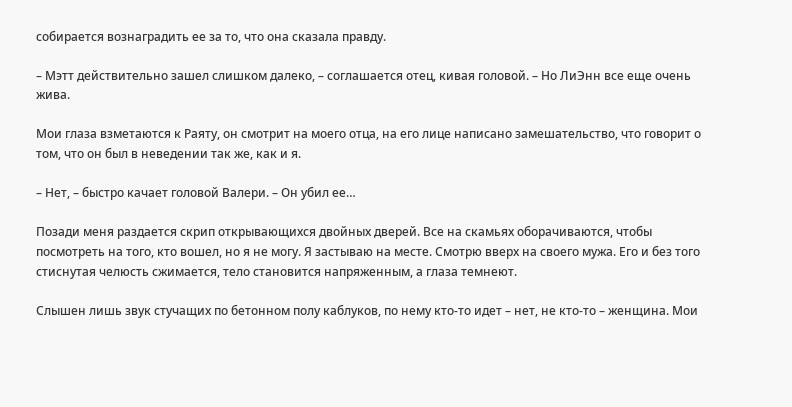собирается вознаградить ее за то, что она сказала правду.

– Мэтт действительно зашел слишком далеко, – соглашается отец, кивая головой. – Но ЛиЭнн все еще очень жива.

Мои глаза взметаются к Раяту, он смотрит на моего отца, на его лице написано замешательство, что говорит о том, что он был в неведении так же, как и я.

– Нет, – быстро качает головой Валери. – Он убил ее…

Позади меня раздается скрип открывающихся двойных дверей. Все на скамьях оборачиваются, чтобы посмотреть на того, кто вошел, но я не могу. Я застываю на месте. Смотрю вверх на своего мужа. Его и без того стиснутая челюсть сжимается, тело становится напряженным, а глаза темнеют.

Слышен лишь звук стучащих по бетонном полу каблуков, по нему кто-то идет – нет, не кто-то – женщина. Мои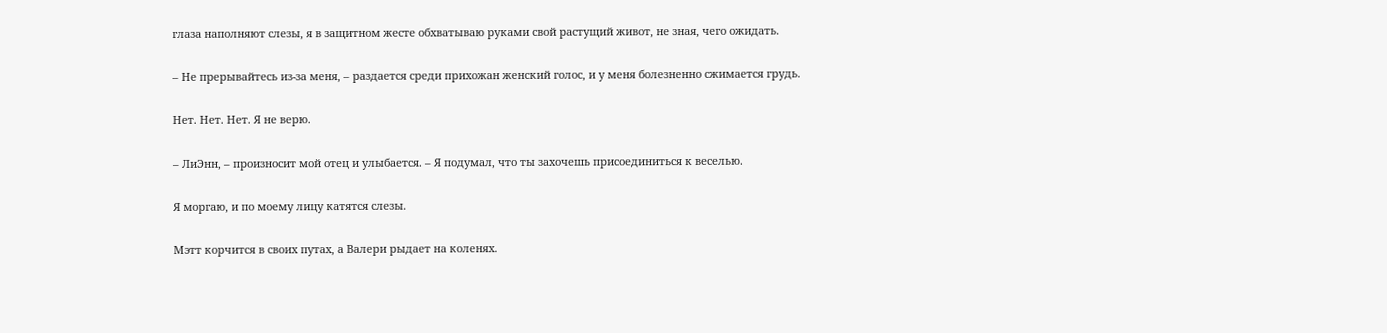глаза наполняют слезы, я в защитном жесте обхватываю руками свой растущий живот, не зная, чего ожидать.

– Не прерывайтесь из-за меня, – раздается среди прихожан женский голос, и у меня болезненно сжимается грудь.

Нет. Нет. Нет. Я не верю.

– ЛиЭнн, – произносит мой отец и улыбается. – Я подумал, что ты захочешь присоединиться к веселью.

Я моргаю, и по моему лицу катятся слезы.

Мэтт корчится в своих путах, а Валери рыдает на коленях.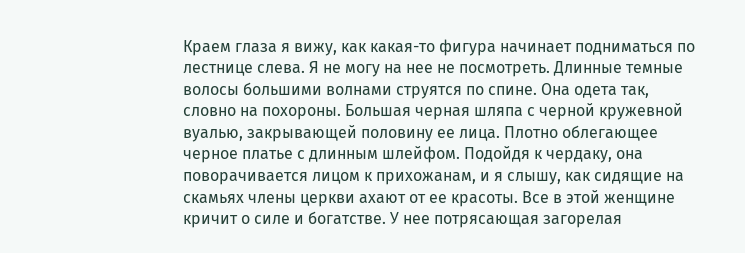Краем глаза я вижу, как какая-то фигура начинает подниматься по лестнице слева. Я не могу на нее не посмотреть. Длинные темные волосы большими волнами струятся по спине. Она одета так, словно на похороны. Большая черная шляпа с черной кружевной вуалью, закрывающей половину ее лица. Плотно облегающее черное платье с длинным шлейфом. Подойдя к чердаку, она поворачивается лицом к прихожанам, и я слышу, как сидящие на скамьях члены церкви ахают от ее красоты. Все в этой женщине кричит о силе и богатстве. У нее потрясающая загорелая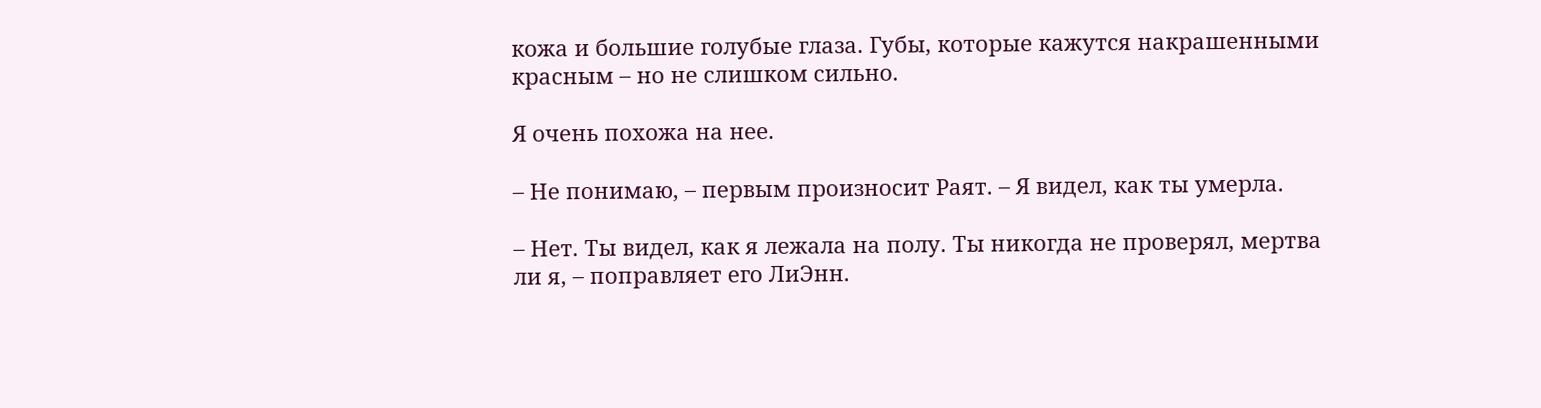кожа и большие голубые глаза. Губы, которые кажутся накрашенными красным – но не слишком сильно.

Я очень похожа на нее.

– Не понимаю, – первым произносит Раят. – Я видел, как ты умерла.

– Нет. Ты видел, как я лежала на полу. Ты никогда не проверял, мертва ли я, – поправляет его ЛиЭнн.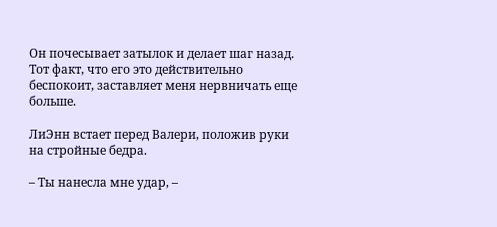Он почесывает затылок и делает шаг назад. Тот факт, что его это действительно беспокоит, заставляет меня нервничать еще больше.

ЛиЭнн встает перед Валери, положив руки на стройные бедра.

– Ты нанесла мне удар, –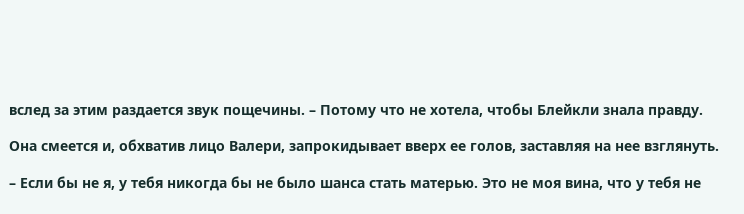вслед за этим раздается звук пощечины. – Потому что не хотела, чтобы Блейкли знала правду.

Она смеется и, обхватив лицо Валери, запрокидывает вверх ее голов, заставляя на нее взглянуть.

– Если бы не я, у тебя никогда бы не было шанса стать матерью. Это не моя вина, что у тебя не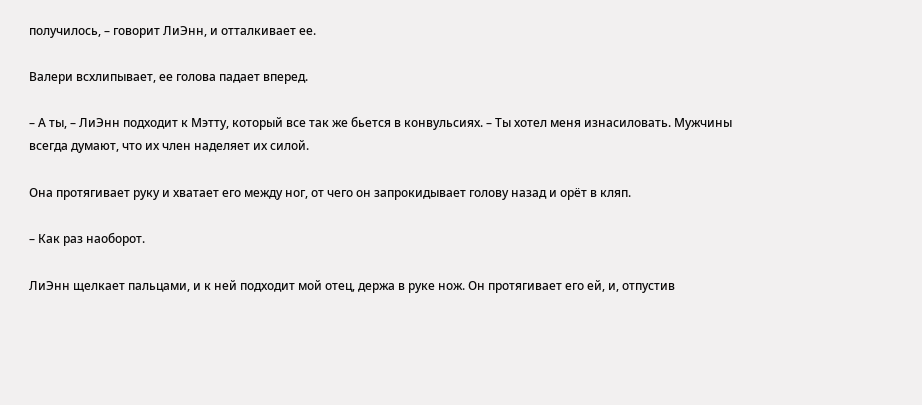получилось, – говорит ЛиЭнн, и отталкивает ее.

Валери всхлипывает, ее голова падает вперед.

– А ты, – ЛиЭнн подходит к Мэтту, который все так же бьется в конвульсиях. – Ты хотел меня изнасиловать. Мужчины всегда думают, что их член наделяет их силой.

Она протягивает руку и хватает его между ног, от чего он запрокидывает голову назад и орёт в кляп.

– Как раз наоборот.

ЛиЭнн щелкает пальцами, и к ней подходит мой отец, держа в руке нож. Он протягивает его ей, и, отпустив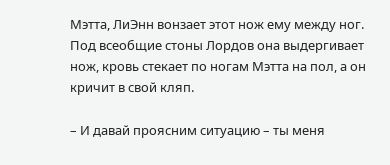Мэтта, ЛиЭнн вонзает этот нож ему между ног. Под всеобщие стоны Лордов она выдергивает нож, кровь стекает по ногам Мэтта на пол, а он кричит в свой кляп.

– И давай проясним ситуацию – ты меня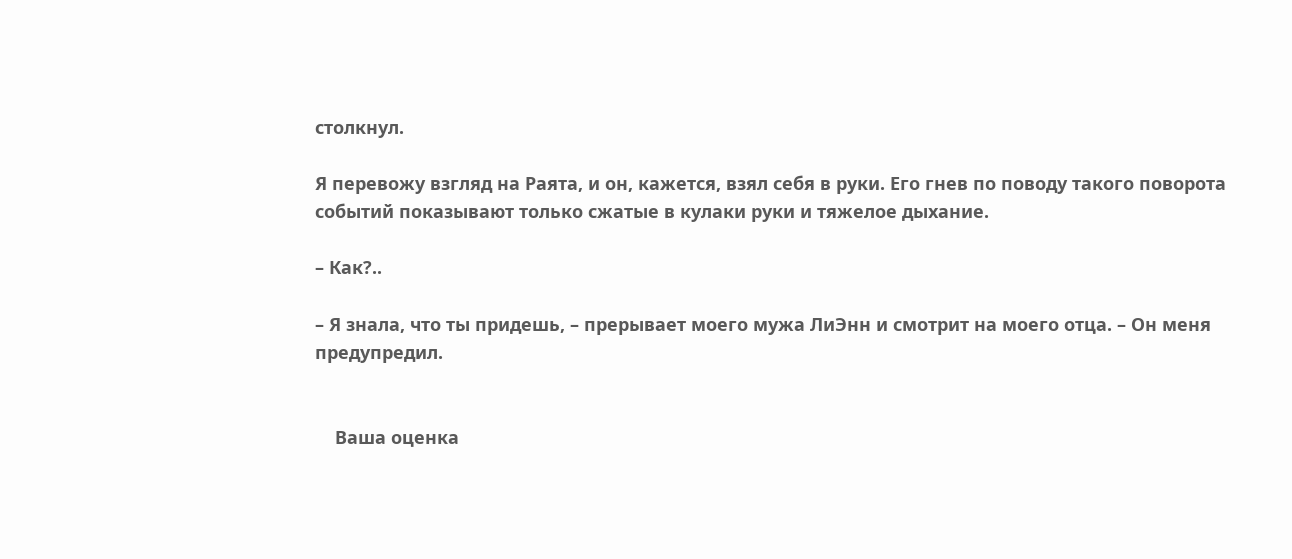столкнул.

Я перевожу взгляд на Раята, и он, кажется, взял себя в руки. Его гнев по поводу такого поворота событий показывают только сжатые в кулаки руки и тяжелое дыхание.

– Как?..

– Я знала, что ты придешь, – прерывает моего мужа ЛиЭнн и смотрит на моего отца. – Он меня предупредил.


    Ваша оценка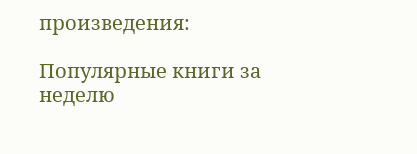произведения:

Популярные книги за неделю